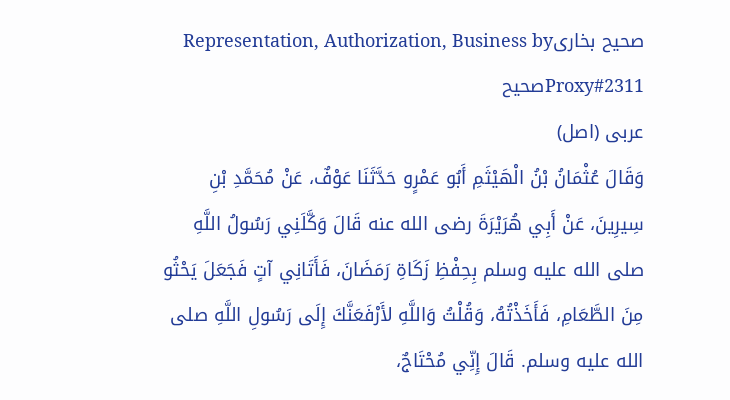صحیح بخاریRepresentation, Authorization, Business by Proxy#2311صحیح
عربی (اصل)
وَقَالَ عُثْمَانُ بْنُ الْهَيْثَمِ أَبُو عَمْرٍو حَدَّثَنَا عَوْفٌ، عَنْ مُحَمَّدِ بْنِ سِيرِينَ، عَنْ أَبِي هُرَيْرَةَ رضى الله عنه قَالَ وَكَّلَنِي رَسُولُ اللَّهِ صلى الله عليه وسلم بِحِفْظِ زَكَاةِ رَمَضَانَ، فَأَتَانِي آتٍ فَجَعَلَ يَحْثُو مِنَ الطَّعَامِ، فَأَخَذْتُهُ، وَقُلْتُ وَاللَّهِ لأَرْفَعَنَّكَ إِلَى رَسُولِ اللَّهِ صلى الله عليه وسلم. قَالَ إِنِّي مُحْتَاجٌ،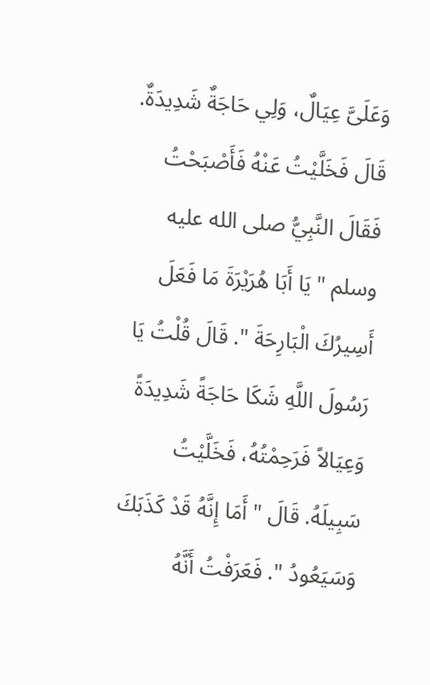وَعَلَىَّ عِيَالٌ، وَلِي حَاجَةٌ شَدِيدَةٌ. قَالَ فَخَلَّيْتُ عَنْهُ فَأَصْبَحْتُ فَقَالَ النَّبِيُّ صلى الله عليه وسلم " يَا أَبَا هُرَيْرَةَ مَا فَعَلَ أَسِيرُكَ الْبَارِحَةَ ". قَالَ قُلْتُ يَا رَسُولَ اللَّهِ شَكَا حَاجَةً شَدِيدَةً وَعِيَالاً فَرَحِمْتُهُ، فَخَلَّيْتُ سَبِيلَهُ. قَالَ " أَمَا إِنَّهُ قَدْ كَذَبَكَ وَسَيَعُودُ ". فَعَرَفْتُ أَنَّهُ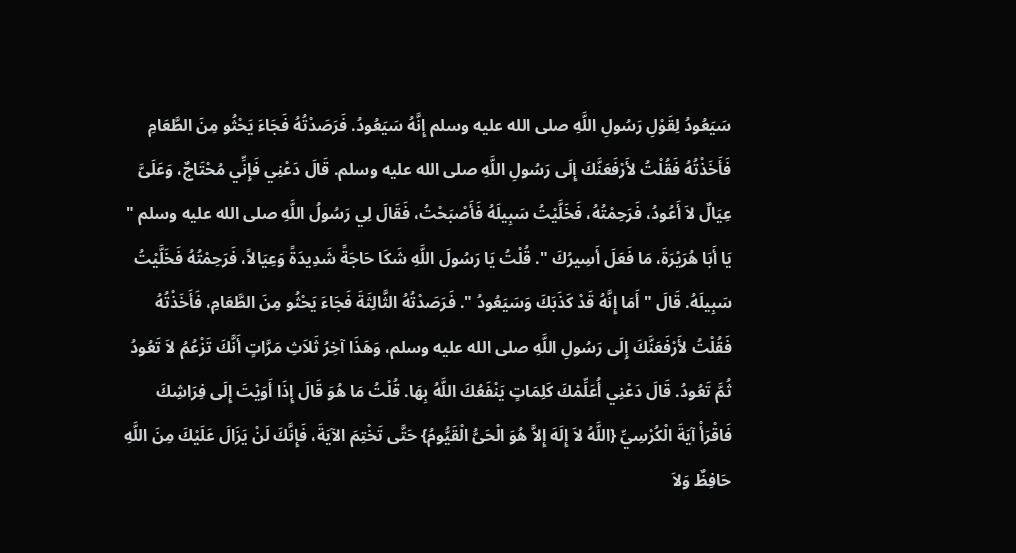سَيَعُودُ لِقَوْلِ رَسُولِ اللَّهِ صلى الله عليه وسلم إِنَّهُ سَيَعُودُ. فَرَصَدْتُهُ فَجَاءَ يَحْثُو مِنَ الطَّعَامِ فَأَخَذْتُهُ فَقُلْتُ لأَرْفَعَنَّكَ إِلَى رَسُولِ اللَّهِ صلى الله عليه وسلم. قَالَ دَعْنِي فَإِنِّي مُحْتَاجٌ، وَعَلَىَّ عِيَالٌ لاَ أَعُودُ، فَرَحِمْتُهُ، فَخَلَّيْتُ سَبِيلَهُ فَأَصْبَحْتُ، فَقَالَ لِي رَسُولُ اللَّهِ صلى الله عليه وسلم " يَا أَبَا هُرَيْرَةَ، مَا فَعَلَ أَسِيرُكَ ". قُلْتُ يَا رَسُولَ اللَّهِ شَكَا حَاجَةً شَدِيدَةً وَعِيَالاً، فَرَحِمْتُهُ فَخَلَّيْتُ سَبِيلَهُ. قَالَ " أَمَا إِنَّهُ قَدْ كَذَبَكَ وَسَيَعُودُ ". فَرَصَدْتُهُ الثَّالِثَةَ فَجَاءَ يَحْثُو مِنَ الطَّعَامِ، فَأَخَذْتُهُ فَقُلْتُ لأَرْفَعَنَّكَ إِلَى رَسُولِ اللَّهِ صلى الله عليه وسلم، وَهَذَا آخِرُ ثَلاَثِ مَرَّاتٍ أَنَّكَ تَزْعُمُ لاَ تَعُودُ ثُمَّ تَعُودُ. قَالَ دَعْنِي أُعَلِّمْكَ كَلِمَاتٍ يَنْفَعُكَ اللَّهُ بِهَا. قُلْتُ مَا هُوَ قَالَ إِذَا أَوَيْتَ إِلَى فِرَاشِكَ فَاقْرَأْ آيَةَ الْكُرْسِيِّ {اللَّهُ لاَ إِلَهَ إِلاَّ هُوَ الْحَىُّ الْقَيُّومُ} حَتَّى تَخْتِمَ الآيَةَ، فَإِنَّكَ لَنْ يَزَالَ عَلَيْكَ مِنَ اللَّهِ حَافِظٌ وَلاَ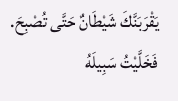يَقْرَبَنَّكَ شَيْطَانٌ حَتَّى تُصْبِحَ. فَخَلَّيْتُ سَبِيلَهُ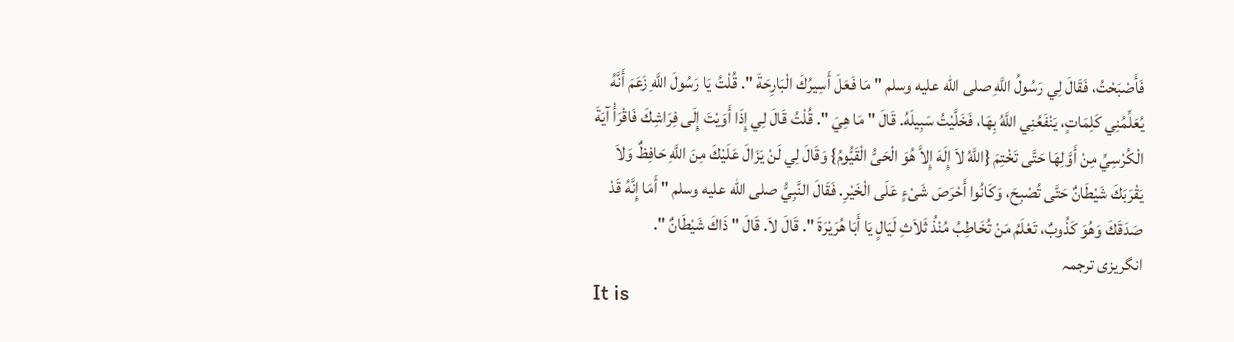فَأَصْبَحْتُ، فَقَالَ لِي رَسُولُ اللَّهِ صلى الله عليه وسلم " مَا فَعَلَ أَسِيرُكَ الْبَارِحَةَ ". قُلْتُ يَا رَسُولَ اللَّهِ زَعَمَ أَنَّهُ يُعَلِّمُنِي كَلِمَاتٍ، يَنْفَعُنِي اللَّهُ بِهَا، فَخَلَّيْتُ سَبِيلَهُ. قَالَ " مَا هِيَ ". قُلْتُ قَالَ لِي إِذَا أَوَيْتَ إِلَى فِرَاشِكَ فَاقْرَأْ آيَةَ الْكُرْسِيِّ مِنْ أَوَّلِهَا حَتَّى تَخْتِمَ {اللَّهُ لاَ إِلَهَ إِلاَّ هُوَ الْحَىُّ الْقَيُّومُ} وَقَالَ لِي لَنْ يَزَالَ عَلَيْكَ مِنَ اللَّهِ حَافِظٌ وَلاَ يَقْرَبَكَ شَيْطَانٌ حَتَّى تُصْبِحَ، وَكَانُوا أَحْرَصَ شَىْءٍ عَلَى الْخَيْرِ. فَقَالَ النَّبِيُّ صلى الله عليه وسلم " أَمَا إِنَّهُ قَدْ صَدَقَكَ وَهُوَ كَذُوبٌ، تَعْلَمُ مَنْ تُخَاطِبُ مُنْذُ ثَلاَثِ لَيَالٍ يَا أَبَا هُرَيْرَةَ ". قَالَ لاَ. قَالَ " ذَاكَ شَيْطَانٌ ".
انگریزی ترجمہ
It is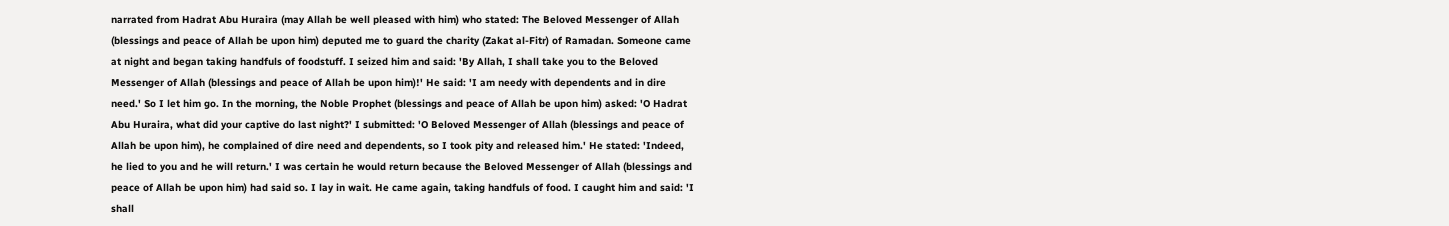narrated from Hadrat Abu Huraira (may Allah be well pleased with him) who stated: The Beloved Messenger of Allah (blessings and peace of Allah be upon him) deputed me to guard the charity (Zakat al-Fitr) of Ramadan. Someone came at night and began taking handfuls of foodstuff. I seized him and said: 'By Allah, I shall take you to the Beloved Messenger of Allah (blessings and peace of Allah be upon him)!' He said: 'I am needy with dependents and in dire need.' So I let him go. In the morning, the Noble Prophet (blessings and peace of Allah be upon him) asked: 'O Hadrat Abu Huraira, what did your captive do last night?' I submitted: 'O Beloved Messenger of Allah (blessings and peace of Allah be upon him), he complained of dire need and dependents, so I took pity and released him.' He stated: 'Indeed, he lied to you and he will return.' I was certain he would return because the Beloved Messenger of Allah (blessings and peace of Allah be upon him) had said so. I lay in wait. He came again, taking handfuls of food. I caught him and said: 'I shall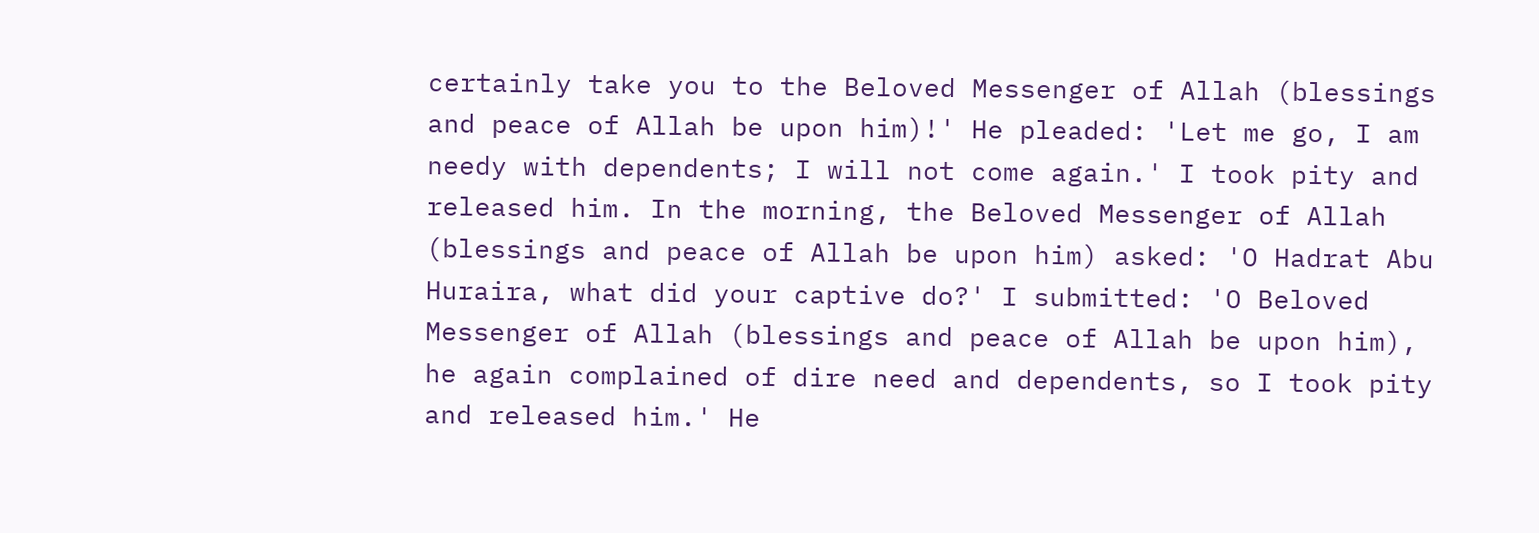certainly take you to the Beloved Messenger of Allah (blessings and peace of Allah be upon him)!' He pleaded: 'Let me go, I am needy with dependents; I will not come again.' I took pity and released him. In the morning, the Beloved Messenger of Allah (blessings and peace of Allah be upon him) asked: 'O Hadrat Abu Huraira, what did your captive do?' I submitted: 'O Beloved Messenger of Allah (blessings and peace of Allah be upon him), he again complained of dire need and dependents, so I took pity and released him.' He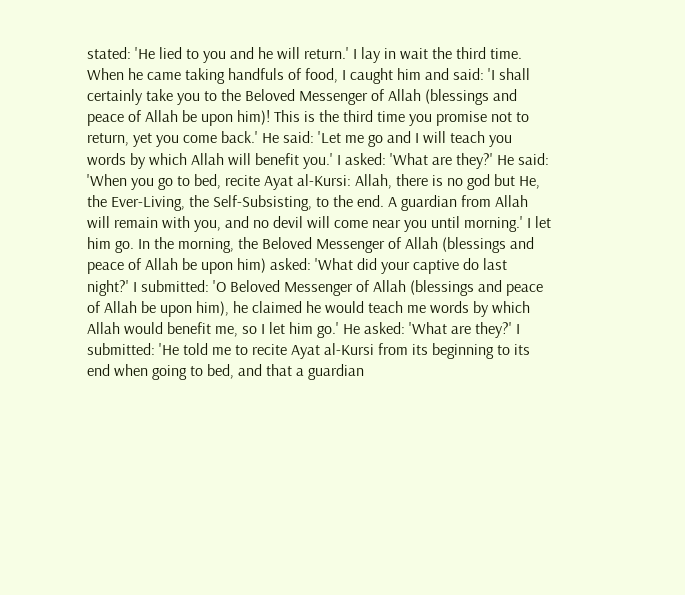stated: 'He lied to you and he will return.' I lay in wait the third time. When he came taking handfuls of food, I caught him and said: 'I shall certainly take you to the Beloved Messenger of Allah (blessings and peace of Allah be upon him)! This is the third time you promise not to return, yet you come back.' He said: 'Let me go and I will teach you words by which Allah will benefit you.' I asked: 'What are they?' He said: 'When you go to bed, recite Ayat al-Kursi: Allah, there is no god but He, the Ever-Living, the Self-Subsisting, to the end. A guardian from Allah will remain with you, and no devil will come near you until morning.' I let him go. In the morning, the Beloved Messenger of Allah (blessings and peace of Allah be upon him) asked: 'What did your captive do last night?' I submitted: 'O Beloved Messenger of Allah (blessings and peace of Allah be upon him), he claimed he would teach me words by which Allah would benefit me, so I let him go.' He asked: 'What are they?' I submitted: 'He told me to recite Ayat al-Kursi from its beginning to its end when going to bed, and that a guardian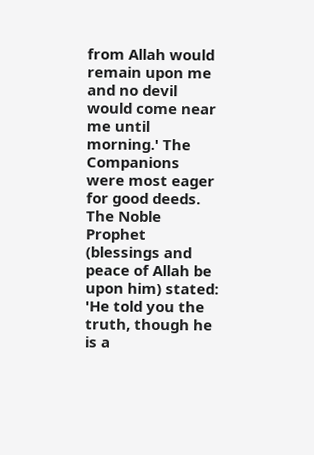from Allah would remain upon me and no devil would come near me until morning.' The Companions were most eager for good deeds. The Noble Prophet (blessings and peace of Allah be upon him) stated: 'He told you the truth, though he is a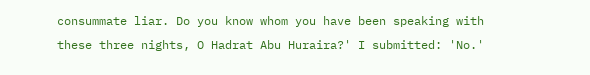consummate liar. Do you know whom you have been speaking with these three nights, O Hadrat Abu Huraira?' I submitted: 'No.'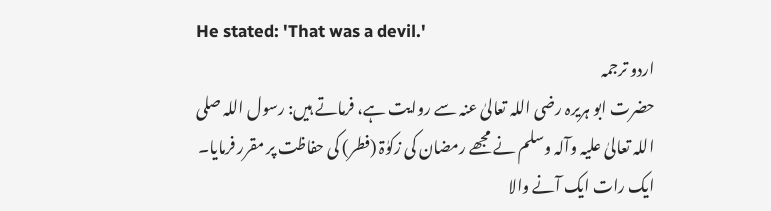He stated: 'That was a devil.'
اردو ترجمہ
حضرت ابو ہریرہ رضی اللہ تعالیٰ عنہ سے روایت ہے، فرماتے ہیں: رسول اللہ صلی اللہ تعالیٰ علیہ وآلہ وسلم نے مجھے رمضان کی زکوٰۃ (فطر) کی حفاظت پر مقرر فرمایا۔ ایک رات ایک آنے والا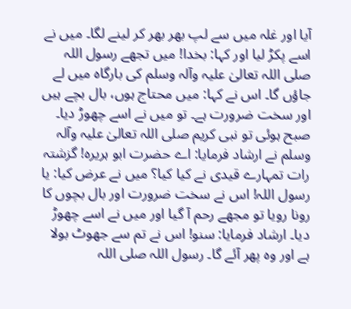آیا اور غلہ میں سے لپ بھر بھر کر لینے لگا۔ میں نے اسے پکڑ لیا اور کہا: بخدا! میں تجھے رسول اللہ صلی اللہ تعالیٰ علیہ وآلہ وسلم کی بارگاہ میں لے جاؤں گا۔ اس نے کہا: میں محتاج ہوں، بال بچے ہیں اور سخت ضرورت ہے۔ تو میں نے اسے چھوڑ دیا۔ صبح ہوئی تو نبی کریم صلی اللہ تعالیٰ علیہ وآلہ وسلم نے ارشاد فرمایا: اے حضرت ابو ہریرہ! گزشتہ رات تمہارے قیدی نے کیا کیا؟ میں نے عرض کیا: یا رسول اللہ! اس نے سخت ضرورت اور بال بچوں کا رونا رویا تو مجھے رحم آ گیا اور میں نے اسے چھوڑ دیا۔ ارشاد فرمایا: سنو! اس نے تم سے جھوٹ بولا ہے اور وہ پھر آئے گا۔ رسول اللہ صلی اللہ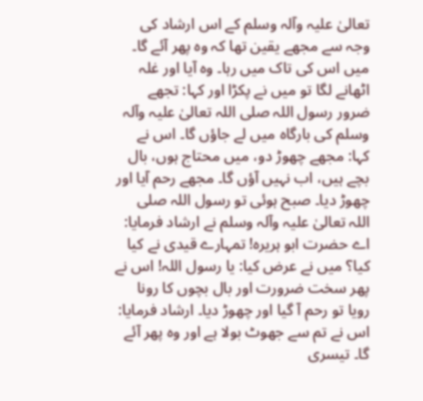تعالیٰ علیہ وآلہ وسلم کے اس ارشاد کی وجہ سے مجھے یقین تھا کہ وہ پھر آئے گا۔ میں اس کی تاک میں رہا۔ وہ آیا اور غلہ اٹھانے لگا تو میں نے پکڑا اور کہا: تجھے ضرور رسول اللہ صلی اللہ تعالیٰ علیہ وآلہ وسلم کی بارگاہ میں لے جاؤں گا۔ اس نے کہا: مجھے چھوڑ دو، میں محتاج ہوں، بال بچے ہیں، اب نہیں آؤں گا۔ مجھے رحم آیا اور چھوڑ دیا۔ صبح ہوئی تو رسول اللہ صلی اللہ تعالیٰ علیہ وآلہ وسلم نے ارشاد فرمایا: اے حضرت ابو ہریرہ! تمہارے قیدی نے کیا کیا؟ میں نے عرض کیا: یا رسول اللہ! اس نے پھر سخت ضرورت اور بال بچوں کا رونا رویا تو رحم آ گیا اور چھوڑ دیا۔ ارشاد فرمایا: اس نے تم سے جھوٹ بولا ہے اور وہ پھر آئے گا۔ تیسری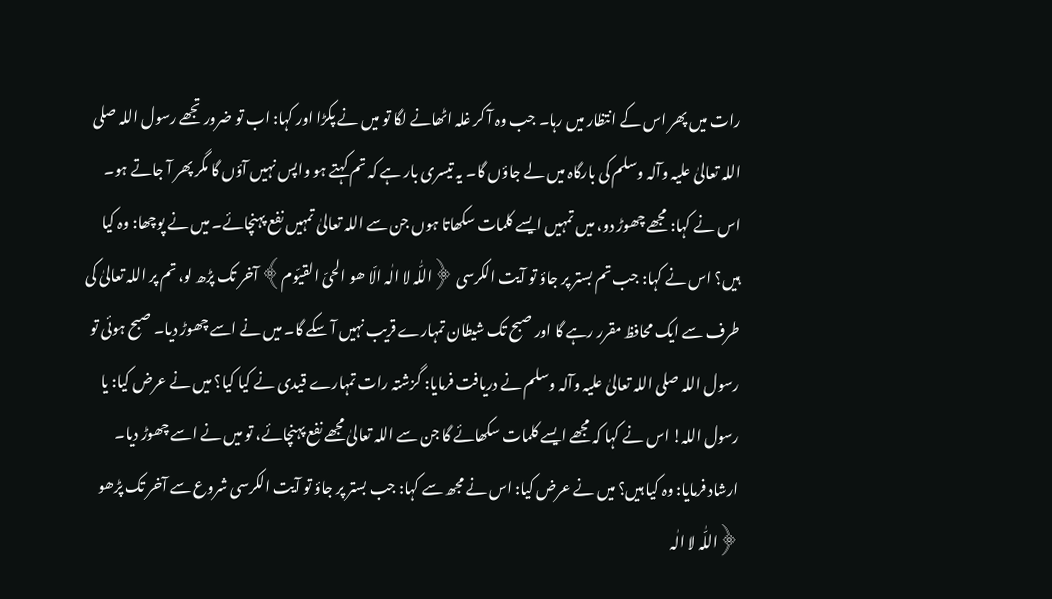رات میں پھر اس کے انتظار میں رہا۔ جب وہ آ کر غلہ اٹھانے لگا تو میں نے پکڑا اور کہا: اب تو ضرور تجھے رسول اللہ صلی اللہ تعالیٰ علیہ وآلہ وسلم کی بارگاہ میں لے جاؤں گا۔ یہ تیسری بار ہے کہ تم کہتے ہو واپس نہیں آؤں گا مگر پھر آ جاتے ہو۔ اس نے کہا: مجھے چھوڑ دو، میں تمہیں ایسے کلمات سکھاتا ہوں جن سے اللہ تعالیٰ تمہیں نفع پہنچائے۔ میں نے پوچھا: وہ کیا ہیں؟ اس نے کہا: جب تم بستر پر جاؤ تو آیت الکرسی ﴿اللّٰہ لا الٰہ الّا ھو الحیّ القیّوم﴾ آخر تک پڑھ لو، تم پر اللہ تعالیٰ کی طرف سے ایک محافظ مقرر رہے گا اور صبح تک شیطان تمہارے قریب نہیں آ سکے گا۔ میں نے اسے چھوڑ دیا۔ صبح ہوئی تو رسول اللہ صلی اللہ تعالیٰ علیہ وآلہ وسلم نے دریافت فرمایا: گزشتہ رات تمہارے قیدی نے کیا کیا؟ میں نے عرض کیا: یا رسول اللہ! اس نے کہا کہ مجھے ایسے کلمات سکھائے گا جن سے اللہ تعالیٰ مجھے نفع پہنچائے، تو میں نے اسے چھوڑ دیا۔ ارشاد فرمایا: وہ کیا ہیں؟ میں نے عرض کیا: اس نے مجھ سے کہا: جب بستر پر جاؤ تو آیت الکرسی شروع سے آخر تک پڑھو ﴿اللّٰہ لا الٰہ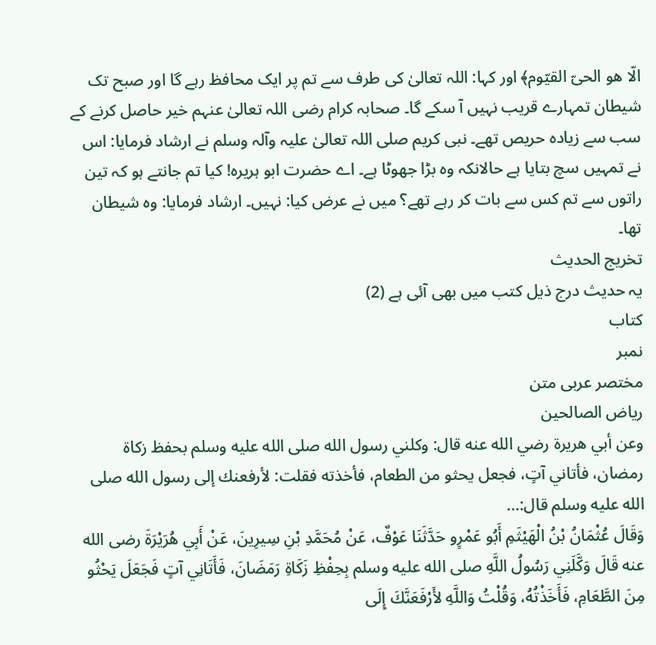الّا ھو الحیّ القیّوم﴾ اور کہا: اللہ تعالیٰ کی طرف سے تم پر ایک محافظ رہے گا اور صبح تک شیطان تمہارے قریب نہیں آ سکے گا۔ صحابہ کرام رضی اللہ تعالیٰ عنہم خیر حاصل کرنے کے سب سے زیادہ حریص تھے۔ نبی کریم صلی اللہ تعالیٰ علیہ وآلہ وسلم نے ارشاد فرمایا: اس نے تمہیں سچ بتایا ہے حالانکہ وہ بڑا جھوٹا ہے۔ اے حضرت ابو ہریرہ! کیا تم جانتے ہو کہ تین راتوں سے تم کس سے بات کر رہے تھے؟ میں نے عرض کیا: نہیں۔ ارشاد فرمایا: وہ شیطان تھا۔
تخریج الحدیث
یہ حدیث درج ذیل کتب میں بھی آئی ہے (2)
کتاب
نمبر
مختصر عربی متن
ریاض الصالحین
وعن أبي هريرة رضي الله عنه قال: وكلني رسول الله صلى الله عليه وسلم بحفظ زكاة رمضان، فأتاني آتٍ، فجعل يحثو من الطعام، فأخذته فقلت: لأرفعنك إلى رسول الله صلى الله عليه وسلم قال:…
وَقَالَ عُثْمَانُ بْنُ الْهَيْثَمِ أَبُو عَمْرٍو حَدَّثَنَا عَوْفٌ، عَنْ مُحَمَّدِ بْنِ سِيرِينَ، عَنْ أَبِي هُرَيْرَةَ رضى الله عنه قَالَ وَكَّلَنِي رَسُولُ اللَّهِ صلى الله عليه وسلم بِحِفْظِ زَكَاةِ رَمَضَانَ، فَأَتَانِي آتٍ فَجَعَلَ يَحْثُو مِنَ الطَّعَامِ، فَأَخَذْتُهُ، وَقُلْتُ وَاللَّهِ لأَرْفَعَنَّكَ إِلَى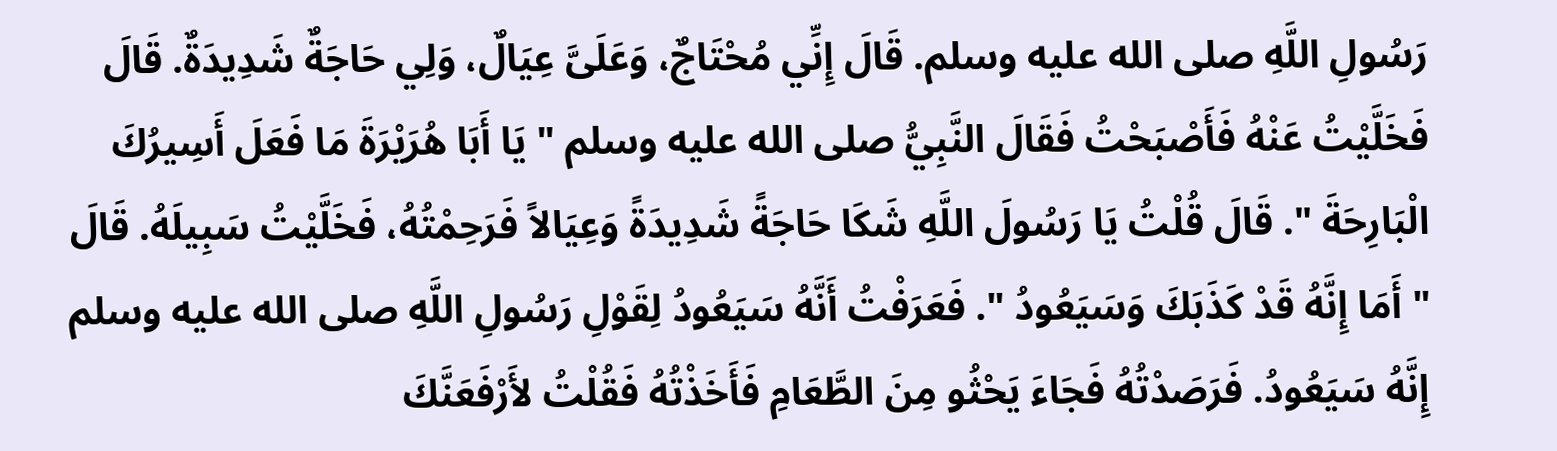رَسُولِ اللَّهِ صلى الله عليه وسلم. قَالَ إِنِّي مُحْتَاجٌ، وَعَلَىَّ عِيَالٌ، وَلِي حَاجَةٌ شَدِيدَةٌ. قَالَ فَخَلَّيْتُ عَنْهُ فَأَصْبَحْتُ فَقَالَ النَّبِيُّ صلى الله عليه وسلم " يَا أَبَا هُرَيْرَةَ مَا فَعَلَ أَسِيرُكَ الْبَارِحَةَ ". قَالَ قُلْتُ يَا رَسُولَ اللَّهِ شَكَا حَاجَةً شَدِيدَةً وَعِيَالاً فَرَحِمْتُهُ، فَخَلَّيْتُ سَبِيلَهُ. قَالَ " أَمَا إِنَّهُ قَدْ كَذَبَكَ وَسَيَعُودُ ". فَعَرَفْتُ أَنَّهُ سَيَعُودُ لِقَوْلِ رَسُولِ اللَّهِ صلى الله عليه وسلم إِنَّهُ سَيَعُودُ. فَرَصَدْتُهُ فَجَاءَ يَحْثُو مِنَ الطَّعَامِ فَأَخَذْتُهُ فَقُلْتُ لأَرْفَعَنَّكَ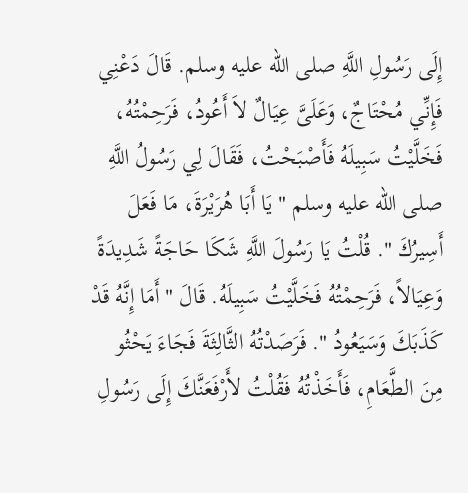إِلَى رَسُولِ اللَّهِ صلى الله عليه وسلم. قَالَ دَعْنِي فَإِنِّي مُحْتَاجٌ، وَعَلَىَّ عِيَالٌ لاَ أَعُودُ، فَرَحِمْتُهُ، فَخَلَّيْتُ سَبِيلَهُ فَأَصْبَحْتُ، فَقَالَ لِي رَسُولُ اللَّهِ صلى الله عليه وسلم " يَا أَبَا هُرَيْرَةَ، مَا فَعَلَ أَسِيرُكَ ". قُلْتُ يَا رَسُولَ اللَّهِ شَكَا حَاجَةً شَدِيدَةً وَعِيَالاً، فَرَحِمْتُهُ فَخَلَّيْتُ سَبِيلَهُ. قَالَ " أَمَا إِنَّهُ قَدْ كَذَبَكَ وَسَيَعُودُ ". فَرَصَدْتُهُ الثَّالِثَةَ فَجَاءَ يَحْثُو مِنَ الطَّعَامِ، فَأَخَذْتُهُ فَقُلْتُ لأَرْفَعَنَّكَ إِلَى رَسُولِ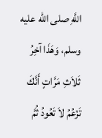اللَّهِ صلى الله عليه وسلم، وَهَذَا آخِرُ ثَلاَثِ مَرَّاتٍ أَنَّكَ تَزْعُمُ لاَ تَعُودُ ثُمَّ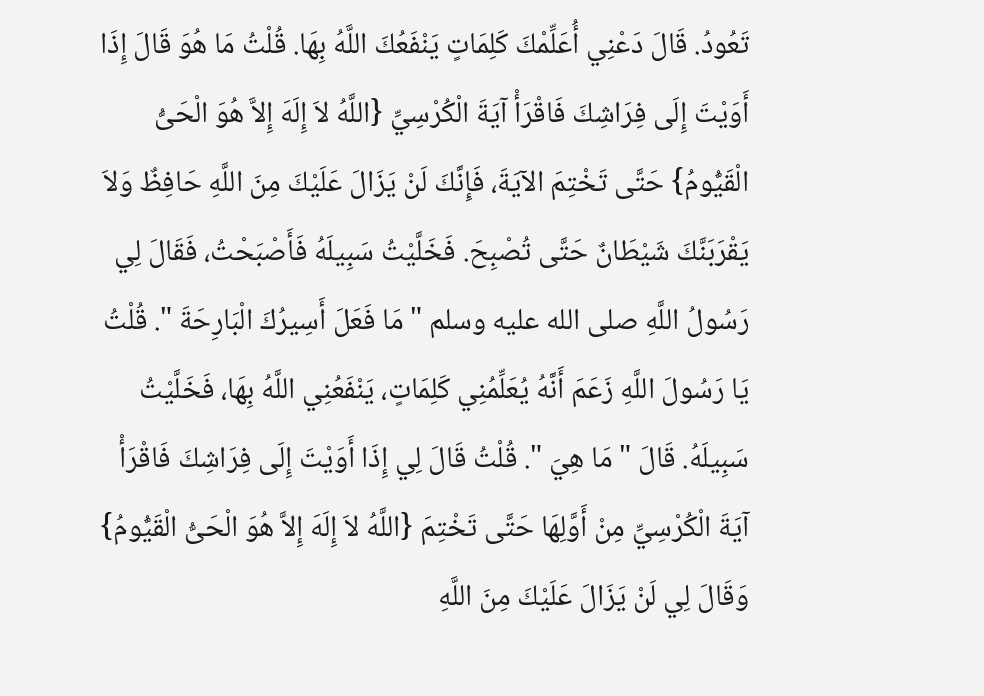تَعُودُ. قَالَ دَعْنِي أُعَلِّمْكَ كَلِمَاتٍ يَنْفَعُكَ اللَّهُ بِهَا. قُلْتُ مَا هُوَ قَالَ إِذَا أَوَيْتَ إِلَى فِرَاشِكَ فَاقْرَأْ آيَةَ الْكُرْسِيِّ {اللَّهُ لاَ إِلَهَ إِلاَّ هُوَ الْحَىُّ الْقَيُّومُ} حَتَّى تَخْتِمَ الآيَةَ، فَإِنَّكَ لَنْ يَزَالَ عَلَيْكَ مِنَ اللَّهِ حَافِظٌ وَلاَ يَقْرَبَنَّكَ شَيْطَانٌ حَتَّى تُصْبِحَ. فَخَلَّيْتُ سَبِيلَهُ فَأَصْبَحْتُ، فَقَالَ لِي رَسُولُ اللَّهِ صلى الله عليه وسلم " مَا فَعَلَ أَسِيرُكَ الْبَارِحَةَ ". قُلْتُ يَا رَسُولَ اللَّهِ زَعَمَ أَنَّهُ يُعَلِّمُنِي كَلِمَاتٍ، يَنْفَعُنِي اللَّهُ بِهَا، فَخَلَّيْتُ سَبِيلَهُ. قَالَ " مَا هِيَ ". قُلْتُ قَالَ لِي إِذَا أَوَيْتَ إِلَى فِرَاشِكَ فَاقْرَأْ آيَةَ الْكُرْسِيِّ مِنْ أَوَّلِهَا حَتَّى تَخْتِمَ {اللَّهُ لاَ إِلَهَ إِلاَّ هُوَ الْحَىُّ الْقَيُّومُ} وَقَالَ لِي لَنْ يَزَالَ عَلَيْكَ مِنَ اللَّهِ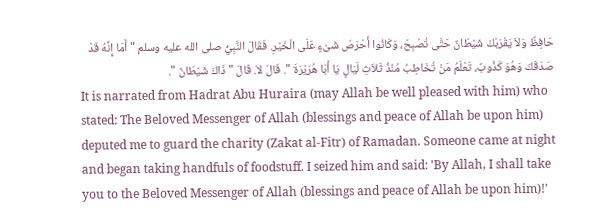حَافِظٌ وَلاَ يَقْرَبَكَ شَيْطَانٌ حَتَّى تُصْبِحَ، وَكَانُوا أَحْرَصَ شَىْءٍ عَلَى الْخَيْرِ. فَقَالَ النَّبِيُّ صلى الله عليه وسلم " أَمَا إِنَّهُ قَدْ صَدَقَكَ وَهُوَ كَذُوبٌ، تَعْلَمُ مَنْ تُخَاطِبُ مُنْذُ ثَلاَثِ لَيَالٍ يَا أَبَا هُرَيْرَةَ ". قَالَ لاَ. قَالَ " ذَاكَ شَيْطَانٌ ".
It is narrated from Hadrat Abu Huraira (may Allah be well pleased with him) who stated: The Beloved Messenger of Allah (blessings and peace of Allah be upon him) deputed me to guard the charity (Zakat al-Fitr) of Ramadan. Someone came at night and began taking handfuls of foodstuff. I seized him and said: 'By Allah, I shall take you to the Beloved Messenger of Allah (blessings and peace of Allah be upon him)!'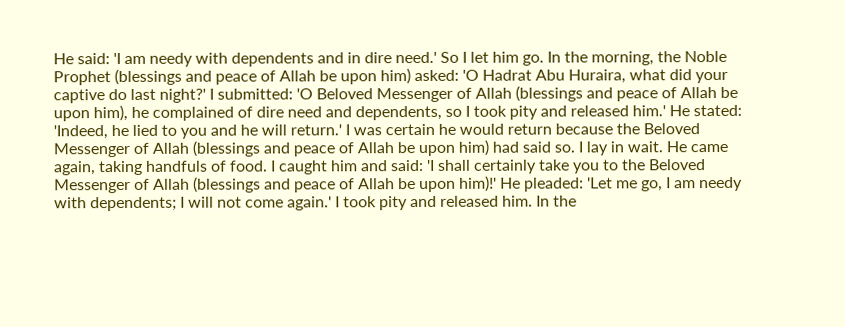He said: 'I am needy with dependents and in dire need.' So I let him go. In the morning, the Noble Prophet (blessings and peace of Allah be upon him) asked: 'O Hadrat Abu Huraira, what did your captive do last night?' I submitted: 'O Beloved Messenger of Allah (blessings and peace of Allah be upon him), he complained of dire need and dependents, so I took pity and released him.' He stated: 'Indeed, he lied to you and he will return.' I was certain he would return because the Beloved Messenger of Allah (blessings and peace of Allah be upon him) had said so. I lay in wait. He came again, taking handfuls of food. I caught him and said: 'I shall certainly take you to the Beloved Messenger of Allah (blessings and peace of Allah be upon him)!' He pleaded: 'Let me go, I am needy with dependents; I will not come again.' I took pity and released him. In the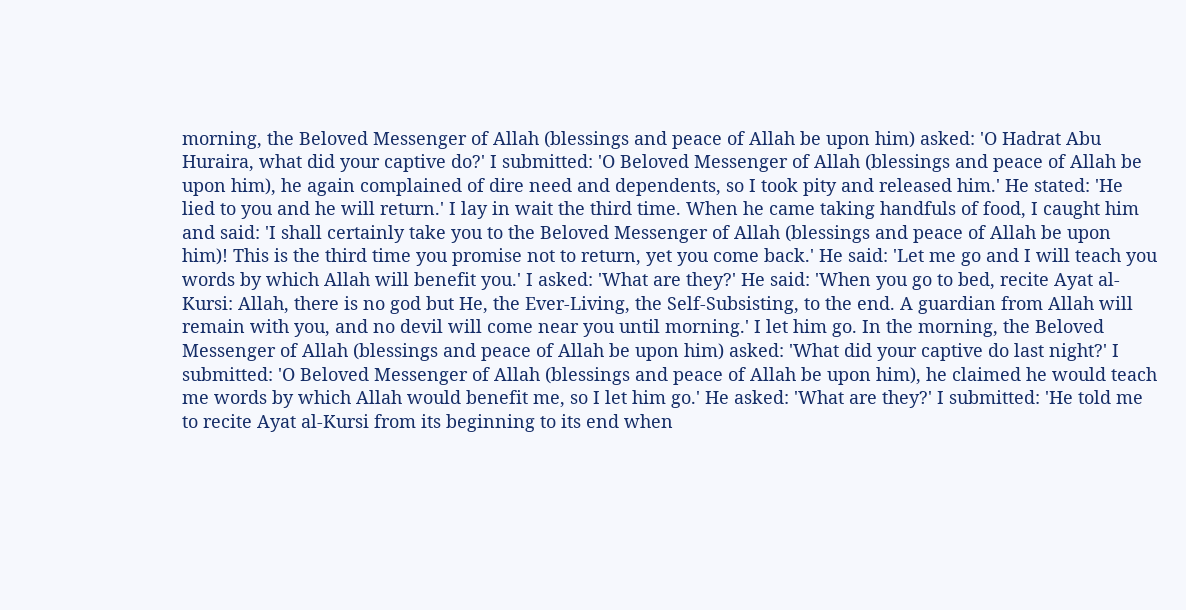morning, the Beloved Messenger of Allah (blessings and peace of Allah be upon him) asked: 'O Hadrat Abu Huraira, what did your captive do?' I submitted: 'O Beloved Messenger of Allah (blessings and peace of Allah be upon him), he again complained of dire need and dependents, so I took pity and released him.' He stated: 'He lied to you and he will return.' I lay in wait the third time. When he came taking handfuls of food, I caught him and said: 'I shall certainly take you to the Beloved Messenger of Allah (blessings and peace of Allah be upon him)! This is the third time you promise not to return, yet you come back.' He said: 'Let me go and I will teach you words by which Allah will benefit you.' I asked: 'What are they?' He said: 'When you go to bed, recite Ayat al-Kursi: Allah, there is no god but He, the Ever-Living, the Self-Subsisting, to the end. A guardian from Allah will remain with you, and no devil will come near you until morning.' I let him go. In the morning, the Beloved Messenger of Allah (blessings and peace of Allah be upon him) asked: 'What did your captive do last night?' I submitted: 'O Beloved Messenger of Allah (blessings and peace of Allah be upon him), he claimed he would teach me words by which Allah would benefit me, so I let him go.' He asked: 'What are they?' I submitted: 'He told me to recite Ayat al-Kursi from its beginning to its end when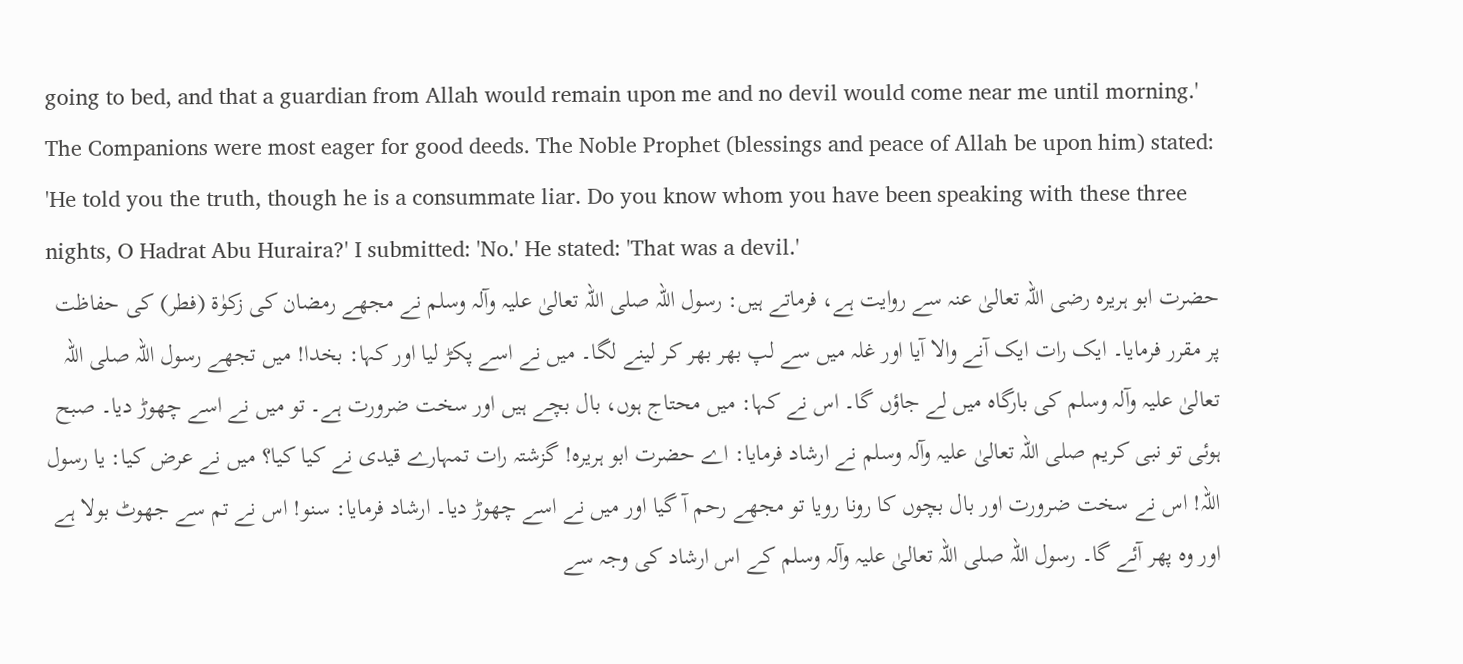going to bed, and that a guardian from Allah would remain upon me and no devil would come near me until morning.' The Companions were most eager for good deeds. The Noble Prophet (blessings and peace of Allah be upon him) stated: 'He told you the truth, though he is a consummate liar. Do you know whom you have been speaking with these three nights, O Hadrat Abu Huraira?' I submitted: 'No.' He stated: 'That was a devil.'
حضرت ابو ہریرہ رضی اللہ تعالیٰ عنہ سے روایت ہے، فرماتے ہیں: رسول اللہ صلی اللہ تعالیٰ علیہ وآلہ وسلم نے مجھے رمضان کی زکوٰۃ (فطر) کی حفاظت پر مقرر فرمایا۔ ایک رات ایک آنے والا آیا اور غلہ میں سے لپ بھر بھر کر لینے لگا۔ میں نے اسے پکڑ لیا اور کہا: بخدا! میں تجھے رسول اللہ صلی اللہ تعالیٰ علیہ وآلہ وسلم کی بارگاہ میں لے جاؤں گا۔ اس نے کہا: میں محتاج ہوں، بال بچے ہیں اور سخت ضرورت ہے۔ تو میں نے اسے چھوڑ دیا۔ صبح ہوئی تو نبی کریم صلی اللہ تعالیٰ علیہ وآلہ وسلم نے ارشاد فرمایا: اے حضرت ابو ہریرہ! گزشتہ رات تمہارے قیدی نے کیا کیا؟ میں نے عرض کیا: یا رسول اللہ! اس نے سخت ضرورت اور بال بچوں کا رونا رویا تو مجھے رحم آ گیا اور میں نے اسے چھوڑ دیا۔ ارشاد فرمایا: سنو! اس نے تم سے جھوٹ بولا ہے اور وہ پھر آئے گا۔ رسول اللہ صلی اللہ تعالیٰ علیہ وآلہ وسلم کے اس ارشاد کی وجہ سے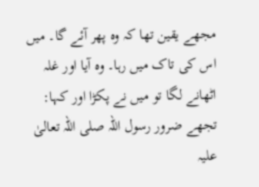مجھے یقین تھا کہ وہ پھر آئے گا۔ میں اس کی تاک میں رہا۔ وہ آیا اور غلہ اٹھانے لگا تو میں نے پکڑا اور کہا: تجھے ضرور رسول اللہ صلی اللہ تعالیٰ علیہ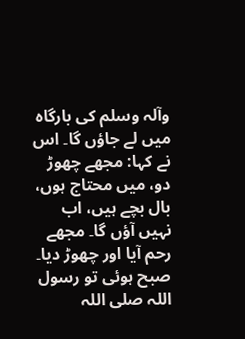وآلہ وسلم کی بارگاہ میں لے جاؤں گا۔ اس نے کہا: مجھے چھوڑ دو، میں محتاج ہوں، بال بچے ہیں، اب نہیں آؤں گا۔ مجھے رحم آیا اور چھوڑ دیا۔ صبح ہوئی تو رسول اللہ صلی اللہ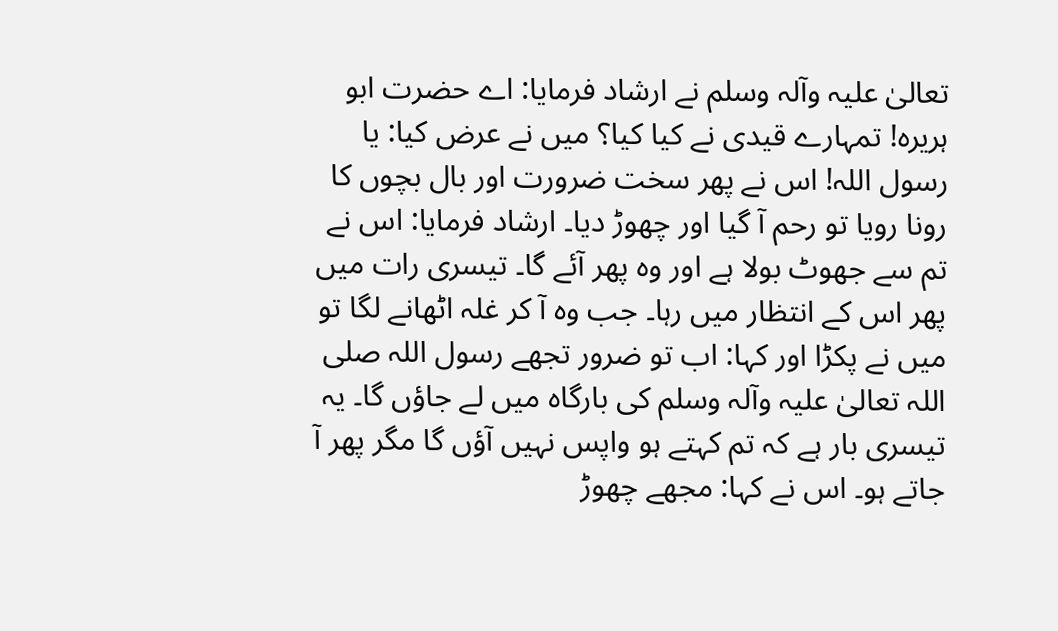تعالیٰ علیہ وآلہ وسلم نے ارشاد فرمایا: اے حضرت ابو ہریرہ! تمہارے قیدی نے کیا کیا؟ میں نے عرض کیا: یا رسول اللہ! اس نے پھر سخت ضرورت اور بال بچوں کا رونا رویا تو رحم آ گیا اور چھوڑ دیا۔ ارشاد فرمایا: اس نے تم سے جھوٹ بولا ہے اور وہ پھر آئے گا۔ تیسری رات میں پھر اس کے انتظار میں رہا۔ جب وہ آ کر غلہ اٹھانے لگا تو میں نے پکڑا اور کہا: اب تو ضرور تجھے رسول اللہ صلی اللہ تعالیٰ علیہ وآلہ وسلم کی بارگاہ میں لے جاؤں گا۔ یہ تیسری بار ہے کہ تم کہتے ہو واپس نہیں آؤں گا مگر پھر آ جاتے ہو۔ اس نے کہا: مجھے چھوڑ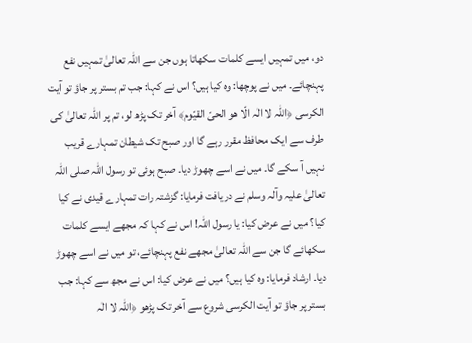دو، میں تمہیں ایسے کلمات سکھاتا ہوں جن سے اللہ تعالیٰ تمہیں نفع پہنچائے۔ میں نے پوچھا: وہ کیا ہیں؟ اس نے کہا: جب تم بستر پر جاؤ تو آیت الکرسی ﴿اللّٰہ لا الٰہ الّا ھو الحیّ القیّوم﴾ آخر تک پڑھ لو، تم پر اللہ تعالیٰ کی طرف سے ایک محافظ مقرر رہے گا اور صبح تک شیطان تمہارے قریب نہیں آ سکے گا۔ میں نے اسے چھوڑ دیا۔ صبح ہوئی تو رسول اللہ صلی اللہ تعالیٰ علیہ وآلہ وسلم نے دریافت فرمایا: گزشتہ رات تمہارے قیدی نے کیا کیا؟ میں نے عرض کیا: یا رسول اللہ! اس نے کہا کہ مجھے ایسے کلمات سکھائے گا جن سے اللہ تعالیٰ مجھے نفع پہنچائے، تو میں نے اسے چھوڑ دیا۔ ارشاد فرمایا: وہ کیا ہیں؟ میں نے عرض کیا: اس نے مجھ سے کہا: جب بستر پر جاؤ تو آیت الکرسی شروع سے آخر تک پڑھو ﴿اللّٰہ لا الٰہ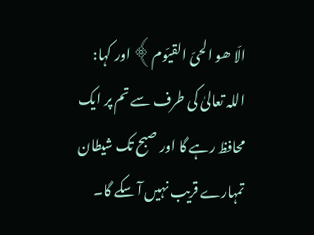الّا ھو الحیّ القیّوم﴾ اور کہا: اللہ تعالیٰ کی طرف سے تم پر ایک محافظ رہے گا اور صبح تک شیطان تمہارے قریب نہیں آ سکے گا۔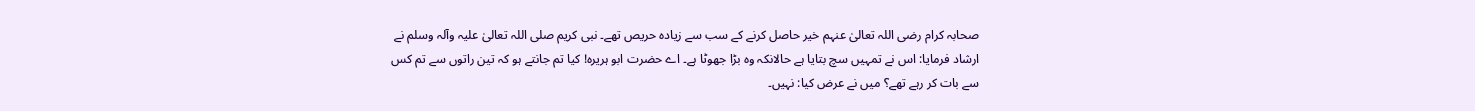صحابہ کرام رضی اللہ تعالیٰ عنہم خیر حاصل کرنے کے سب سے زیادہ حریص تھے۔ نبی کریم صلی اللہ تعالیٰ علیہ وآلہ وسلم نے ارشاد فرمایا: اس نے تمہیں سچ بتایا ہے حالانکہ وہ بڑا جھوٹا ہے۔ اے حضرت ابو ہریرہ! کیا تم جانتے ہو کہ تین راتوں سے تم کس سے بات کر رہے تھے؟ میں نے عرض کیا: نہیں۔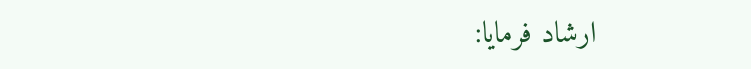ارشاد فرمایا: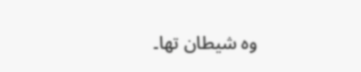وہ شیطان تھا۔